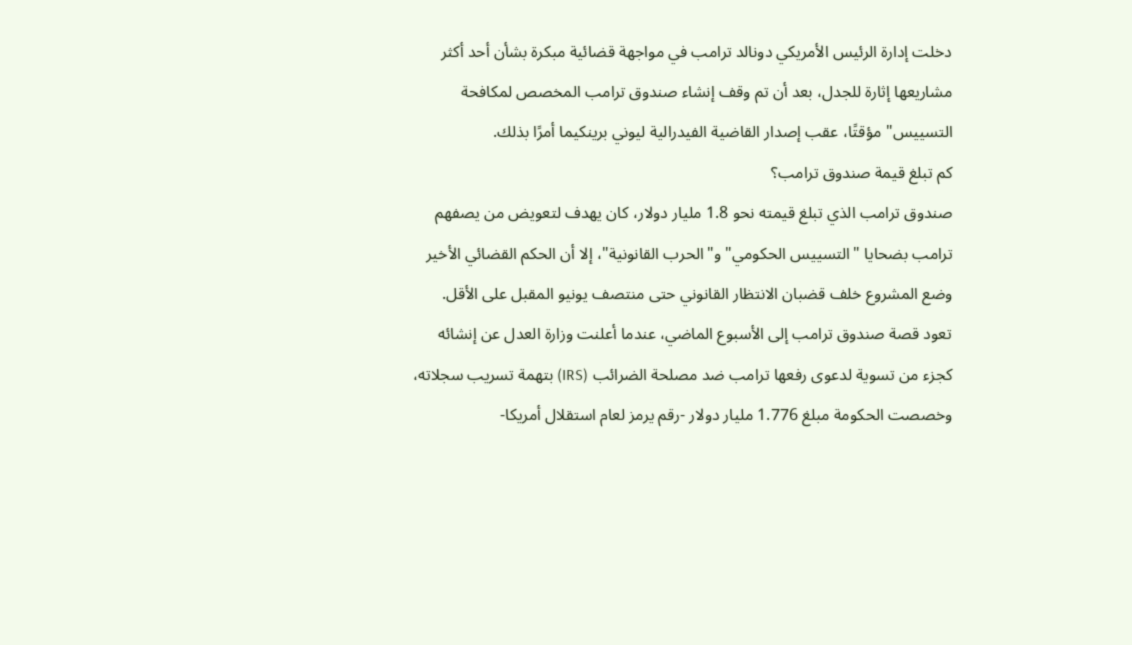دخلت إدارة الرئيس الأمريكي دونالد ترامب في مواجهة قضائية مبكرة بشأن أحد أكثر مشاريعها إثارة للجدل، بعد أن تم وقف إنشاء صندوق ترامب المخصص لمكافحة التسييس" مؤقتًا، عقب إصدار القاضية الفيدرالية ليوني برينكيما أمرًا بذلك.
كم تبلغ قيمة صندوق ترامب؟
صندوق ترامب الذي تبلغ قيمته نحو 1.8 مليار دولار، كان يهدف لتعويض من يصفهم ترامب بضحايا "التسييس الحكومي" و"الحرب القانونية"، إلا أن الحكم القضائي الأخير وضع المشروع خلف قضبان الانتظار القانوني حتى منتصف يونيو المقبل على الأقل.
تعود قصة صندوق ترامب إلى الأسبوع الماضي، عندما أعلنت وزارة العدل عن إنشائه كجزء من تسوية لدعوى رفعها ترامب ضد مصلحة الضرائب (IRS) بتهمة تسريب سجلاته، وخصصت الحكومة مبلغ 1.776 مليار دولار -رقم يرمز لعام استقلال أمريكا-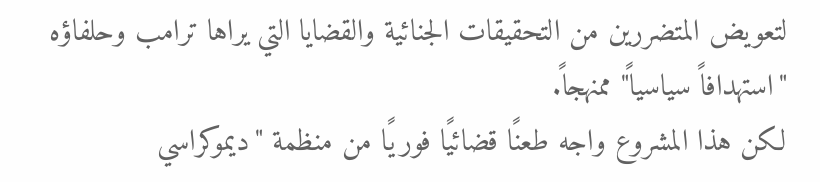لتعويض المتضررين من التحقيقات الجنائية والقضايا التي يراها ترامب وحلفاؤه "استهدافاً سياسياً" ممنهجاً.
لكن هذا المشروع واجه طعنًا قضائيًا فوريًا من منظمة "ديموكراسي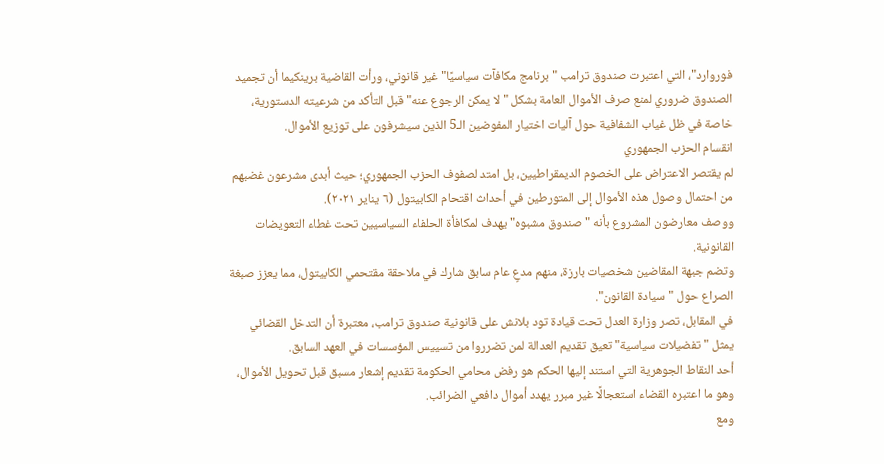فوروارد"، التي اعتبرت صندوق ترامب "برنامج مكافآت سياسيًا" غير قانوني، ورأت القاضية برينكيما أن تجميد الصندوق ضروري لمنع صرف الأموال العامة بشكل "لا يمكن الرجوع عنه" قبل التأكد من شرعيته الدستورية، خاصة في ظل غياب الشفافية حول آليات اختيار المفوضين الـ5 الذين سيشرفون على توزيع الأموال.
انقسام الحزب الجمهوري
لم يقتصر الاعتراض على الخصوم الديمقراطيين، بل امتد لصفوف الحزب الجمهوري؛ حيث أبدى مشرعون غضبهم من احتمال وصول هذه الأموال إلى المتورطين في أحداث اقتحام الكابيتول (٦ يناير ٢٠٢١).
ووصف معارضون المشروع بأنه "صندوق مشبوه" يهدف لمكافأة الحلفاء السياسيين تحت غطاء التعويضات القانونية.
وتضم جبهة المقاضين شخصيات بارزة، منهم مدعٍ عام سابق شارك في ملاحقة مقتحمي الكابيتول، مما يعزز صبغة الصراع حول "سيادة القانون".
في المقابل، تصر وزارة العدل تحت قيادة تود بلانش على قانونية صندوق ترامب، معتبرة أن التدخل القضائي يمثل "تفضيلات سياسية" تعيق تقديم العدالة لمن تضرروا من تسييس المؤسسات في العهد السابق.
أحد النقاط الجوهرية التي استند إليها الحكم هو رفض محامي الحكومة تقديم إشعار مسبق قبل تحويل الأموال، وهو ما اعتبره القضاء استعجالًا غير مبرر يهدد أموال دافعي الضرائب.
ومع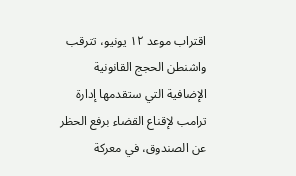اقتراب موعد ١٢ يونيو، تترقب واشنطن الحجج القانونية الإضافية التي ستقدمها إدارة ترامب لإقناع القضاء برفع الحظر عن الصندوق، في معركة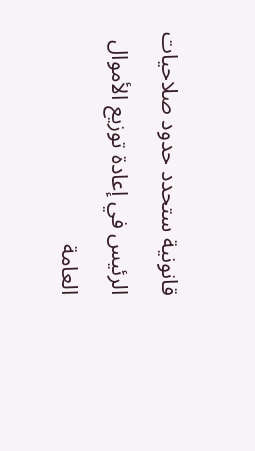قانونية ستحدد حدود صلاحيات الرئيس في إعادة توزيع الأموال العامة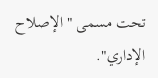تحت مسمى "الإصلاح الإداري".